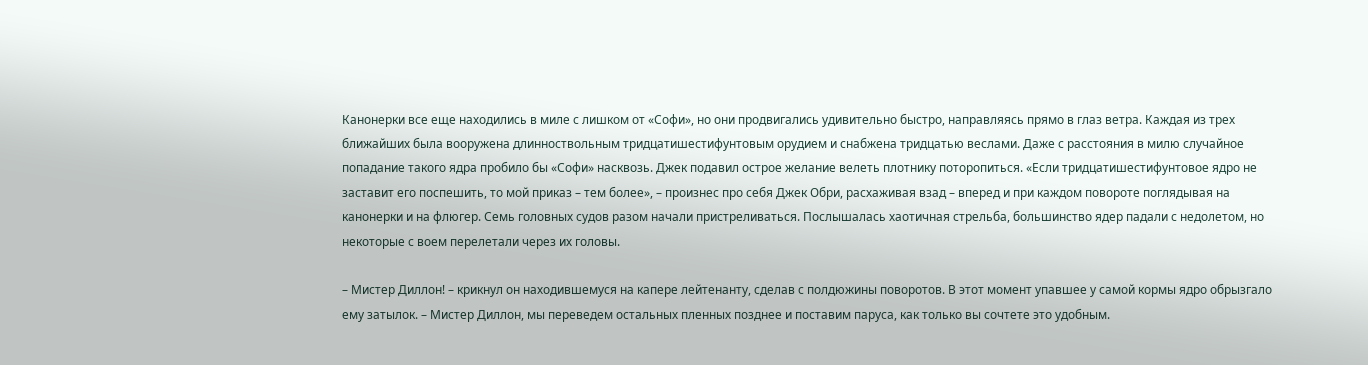Канонерки все еще находились в миле с лишком от «Софи», но они продвигались удивительно быстро, направляясь прямо в глаз ветра. Каждая из трех ближайших была вооружена длинноствольным тридцатишестифунтовым орудием и снабжена тридцатью веслами. Даже с расстояния в милю случайное попадание такого ядра пробило бы «Софи» насквозь. Джек подавил острое желание велеть плотнику поторопиться. «Если тридцатишестифунтовое ядро не заставит его поспешить, то мой приказ – тем более», – произнес про себя Джек Обри, расхаживая взад – вперед и при каждом повороте поглядывая на канонерки и на флюгер. Семь головных судов разом начали пристреливаться. Послышалась хаотичная стрельба, большинство ядер падали с недолетом, но некоторые с воем перелетали через их головы.

– Мистер Диллон! – крикнул он находившемуся на капере лейтенанту, сделав с полдюжины поворотов. В этот момент упавшее у самой кормы ядро обрызгало ему затылок. – Мистер Диллон, мы переведем остальных пленных позднее и поставим паруса, как только вы сочтете это удобным.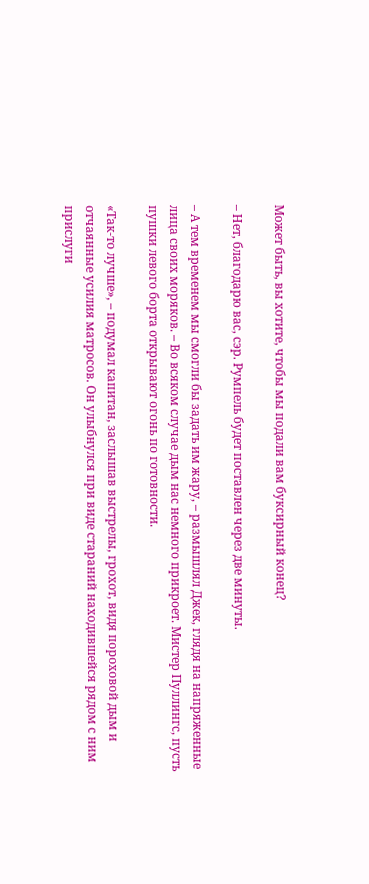Может быть, вы хотите, чтобы мы подали вам буксирный конец?

– Нет, благодарю вас, сэр. Румпель будет поставлен через две минуты.

– А тем временем мы смогли бы задать им жару, – размышлял Джек, глядя на напряженные лица своих моряков. – Во всяком случае дым нас немного прикроет. Мистер Пуллингс, пусть пушки левого борта открывают огонь по готовности.

«Так-то лучше», – подумал капитан, заслышав выстрелы, грохот, видя пороховой дым и отчаянные усилия матросов. Он улыбнулся при виде стараний находившейся рядом с ним прислуги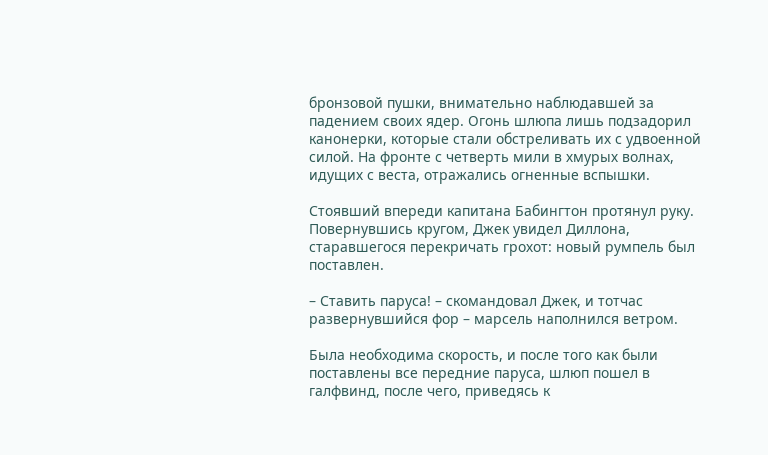бронзовой пушки, внимательно наблюдавшей за падением своих ядер. Огонь шлюпа лишь подзадорил канонерки, которые стали обстреливать их с удвоенной силой. На фронте с четверть мили в хмурых волнах, идущих с веста, отражались огненные вспышки.

Стоявший впереди капитана Бабингтон протянул руку. Повернувшись кругом, Джек увидел Диллона, старавшегося перекричать грохот: новый румпель был поставлен.

– Ставить паруса! – скомандовал Джек, и тотчас развернувшийся фор – марсель наполнился ветром.

Была необходима скорость, и после того как были поставлены все передние паруса, шлюп пошел в галфвинд, после чего, приведясь к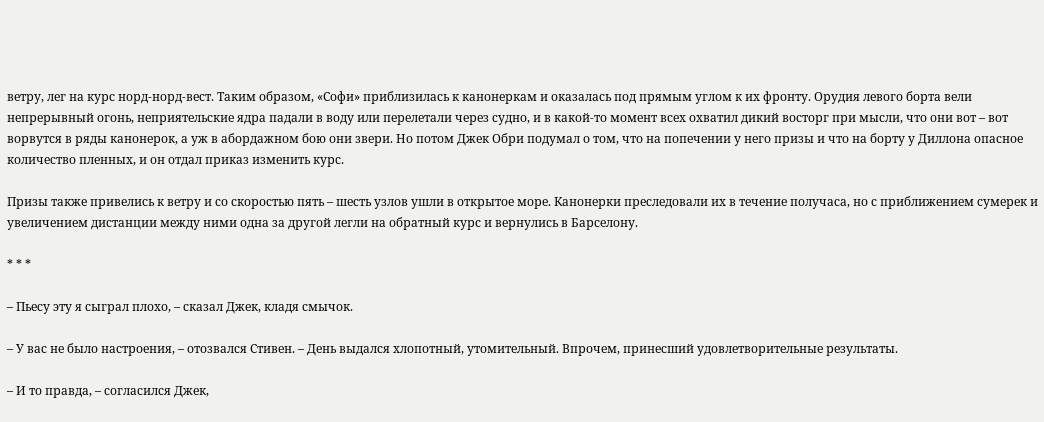ветру, лег на курс норд-норд-вест. Таким образом, «Софи» приблизилась к канонеркам и оказалась под прямым углом к их фронту. Орудия левого борта вели непрерывный огонь, неприятельские ядра падали в воду или перелетали через судно, и в какой-то момент всех охватил дикий восторг при мысли, что они вот – вот ворвутся в ряды канонерок, а уж в абордажном бою они звери. Но потом Джек Обри подумал о том, что на попечении у него призы и что на борту у Диллона опасное количество пленных, и он отдал приказ изменить курс.

Призы также привелись к ветру и со скоростью пять – шесть узлов ушли в открытое море. Канонерки преследовали их в течение получаса, но с приближением сумерек и увеличением дистанции между ними одна за другой легли на обратный курс и вернулись в Барселону.

* * *

– Пьесу эту я сыграл плохо, – сказал Джек, кладя смычок.

– У вас не было настроения, – отозвался Стивен. – День выдался хлопотный, утомительный. Впрочем, принесший удовлетворительные результаты.

– И то правда, – согласился Джек,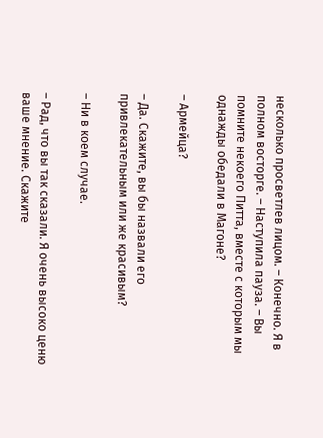несколько просветлев лицом. – Конечно. Я в полном восторге. – Наступила пауза. – Вы помните некоего Питта, вместе с которым мы однажды обедали в Магоне?

– Армейца?

– Да. Скажите, вы бы назвали его привлекательным или же красивым?

– Ни в коем случае.

– Рад, что вы так сказали. Я очень высоко ценю ваше мнение. Скажите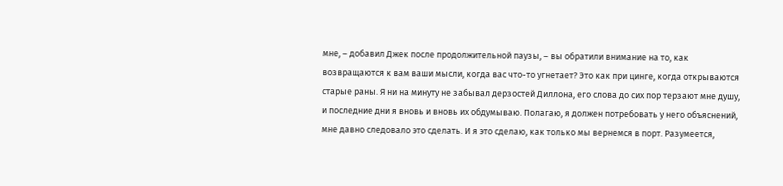мне, – добавил Джек после продолжительной паузы, – вы обратили внимание на то, как возвращаются к вам ваши мысли, когда вас что-то угнетает? Это как при цинге, когда открываются старые раны. Я ни на минуту не забывал дерзостей Диллона, его слова до сих пор терзают мне душу, и последние дни я вновь и вновь их обдумываю. Полагаю, я должен потребовать у него объяснений, мне давно следовало это сделать. И я это сделаю, как только мы вернемся в порт. Разумеется,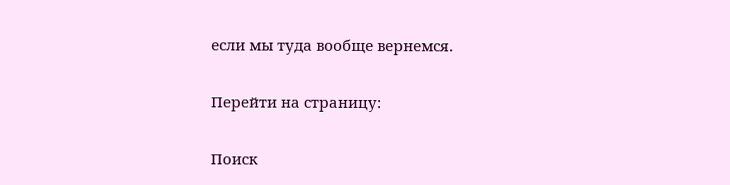если мы туда вообще вернемся.

Перейти на страницу:

Поиск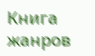Книга жанров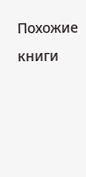Похожие книги